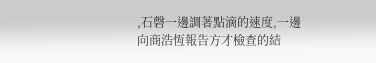,石磬一邊調著點滴的速度,一邊向商浩恆報告方才檢查的結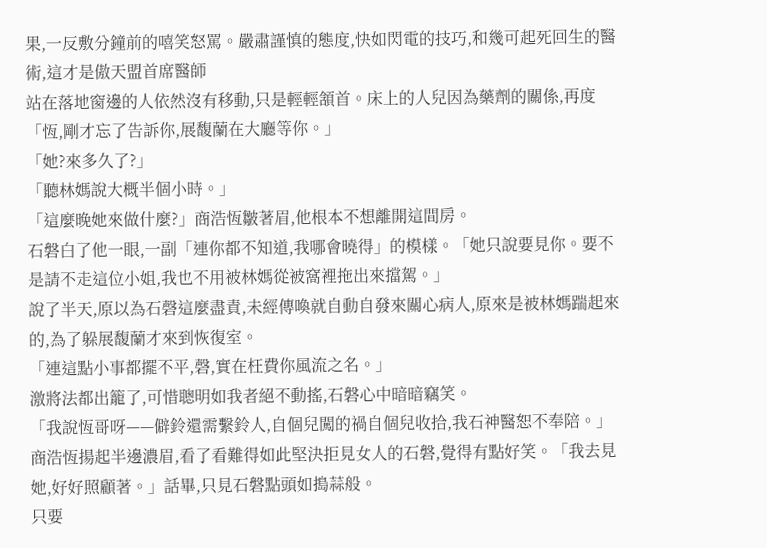果,一反敷分鐘前的嘻笑怒罵。嚴肅謹慎的態度,快如閃電的技巧,和幾可起死回生的醫術,這才是傲天盟首席醫師
站在落地窗邊的人依然沒有移動,只是輕輕頷首。床上的人兒因為藥劑的關係,再度
「恆,剛才忘了告訴你,展馥蘭在大廳等你。」
「她?來多久了?」
「聽林媽說大概半個小時。」
「這麼晚她來做什麼?」商浩恆皺著眉,他根本不想離開這間房。
石磐白了他一眼,一副「連你都不知道,我哪會曉得」的模樣。「她只說要見你。要不是請不走這位小姐,我也不用被林媽從被窩裡拖出來擋駕。」
說了半天,原以為石磬這麼盡責,未經傳喚就自動自發來關心病人,原來是被林媽踹起來的,為了躲展馥蘭才來到恢復室。
「連這點小事都擺不平,磬,實在枉費你風流之名。」
激將法都出籠了,可惜聰明如我者絕不動搖,石磐心中暗暗竊笑。
「我說恆哥呀——僻鈴還需繫鈴人,自個兒闖的禍自個兒收拾,我石神醫恕不奉陪。」
商浩恆揚起半邊濃眉,看了看難得如此堅決拒見女人的石磐,覺得有點好笑。「我去見她,好好照顧著。」話畢,只見石磐點頭如搗蒜般。
只要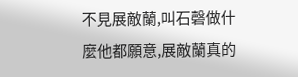不見展敵蘭,叫石磬做什麼他都願意,展敵蘭真的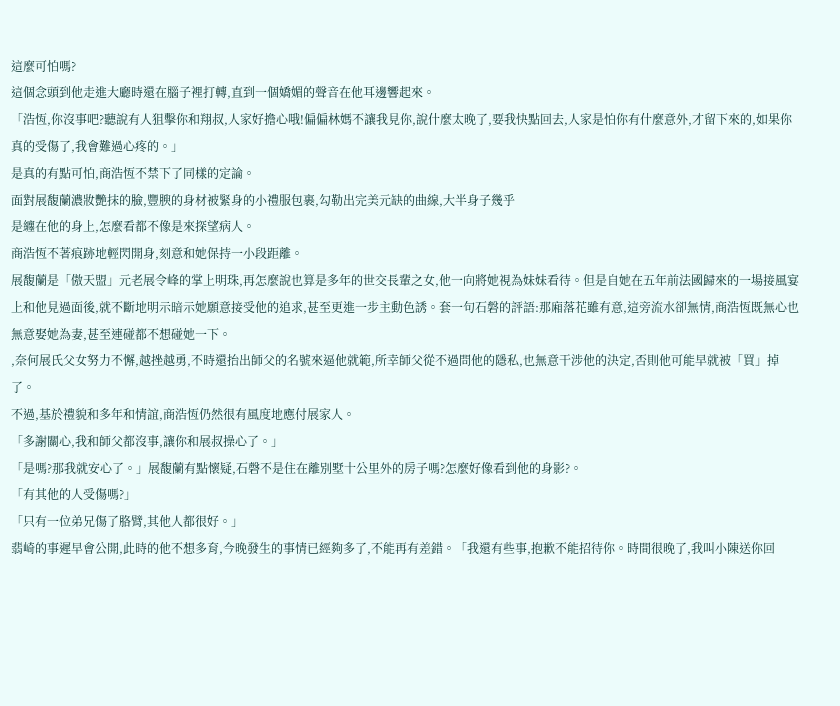這麼可怕嗎?
這個念頭到他走進大廳時還在腦子裡打轉,直到一個嬌媚的聲音在他耳邊響起來。
「浩恆,你沒事吧?聽說有人狙擊你和翔叔,人家好擔心哦!偏偏林媽不讓我見你,說什麼太晚了,要我快點回去,人家是怕你有什麼意外,才留下來的,如果你真的受傷了,我會難過心疼的。」
是真的有點可怕,商浩恆不禁下了同樣的定論。
面對展馥蘭濃妝艷抹的臉,豐腴的身材被緊身的小禮服包裹,勾勒出完美元缺的曲線,大半身子幾乎
是纏在他的身上,怎麼看都不像是來探望病人。
商浩恆不著痕跡地輕閃開身,刻意和她保持一小段距離。
展馥蘭是「傲天盟」元老展令峰的掌上明珠,再怎麼說也算是多年的世交長輩之女,他一向將她視為妹妹看待。但是自她在五年前法國歸來的一場接風宴上和他見過面後,就不斷地明示暗示她願意接受他的追求,甚至更進一步主動色誘。套一句石磐的評語:那廂落花雖有意,這旁流水卻無情,商浩恆既無心也無意娶她為妻,甚至連碰都不想碰她一下。
,奈何展氏父女努力不懈,越挫越勇,不時還抬出師父的名號來逼他就範,所幸師父從不過問他的隱私,也無意干涉他的決定,否則他可能早就被「買」掉了。
不過,基於禮貌和多年和情誼,商浩恆仍然很有風度地應付展家人。
「多謝關心,我和師父都沒事,讓你和展叔操心了。」
「是嗎?那我就安心了。」展馥蘭有點懷疑,石磬不是住在離別墅十公里外的房子嗎?怎麼好像看到他的身影?。
「有其他的人受傷嗎?」
「只有一位弟兄傷了胳臂,其他人都很好。」
翡崎的事遲早會公開,此時的他不想多育,今晚發生的事情已經夠多了,不能再有差錯。「我還有些事,抱歉不能招待你。時間很晚了,我叫小陳送你回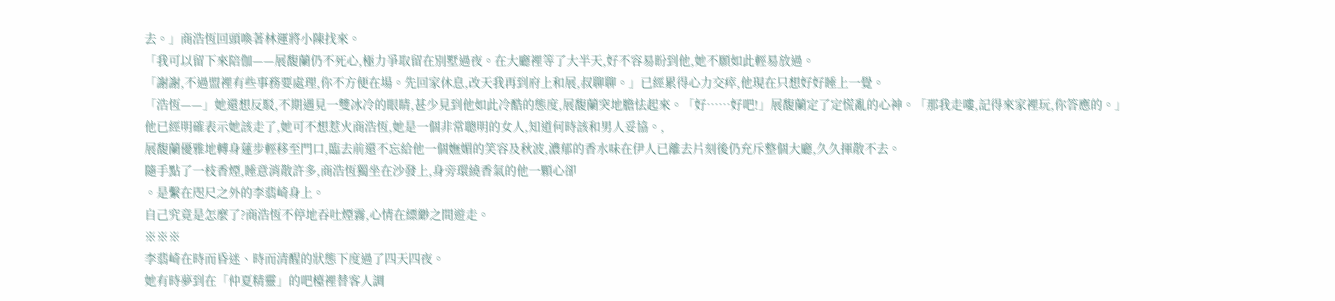去。」商浩恆回頭喚著林運將小陳找來。
「我可以留下來陪伽——展馥蘭仍不死心,極力爭取留在別墅過夜。在大廳裡等了大半天,好不容易盼到他,她不願如此輕易放過。
「謝謝,不過盟裡有些事務要處理,你不方便在場。先回家休息,改天我再到府上和展,叔聊聊。」已經累得心力交瘁,他現在只想好好睡上一覺。
「浩恆——」她還想反駁,不期遇見一雙冰冷的眼睛,甚少見到他如此冷酷的態度,展馥蘭突地膽怯起來。「好……好吧!」展馥蘭定了定慌亂的心神。「那我走嘍,記得來家裡玩,你答應的。」
他已經明確表示她該走了,她可不想惹火商浩恆,她是一個非常聰明的女人,知道何時該和男人妥協。,
展馥蘭優雅地轉身蓮步輕移至門口,臨去前還不忘給他一個嫵媚的笑容及秋波,濃郁的香水味在伊人已離去片刻後仍充斥整個大廳,久久揮散不去。
隨手點了一枝香煙,睡意消散許多,商浩恆獨坐在沙發上,身旁環繞香氣的他一顆心卻
。是繫在咫尺之外的李翡崎身上。
自己究竟是怎麼了?商浩恆不停地吞吐煙霧,心情在縹緲之間遊走。
※※※
李翡崎在時而昏迷、時而清醒的狀態下度過了四天四夜。
她有時夢到在「仲夏精靈」的吧檯裡替客人調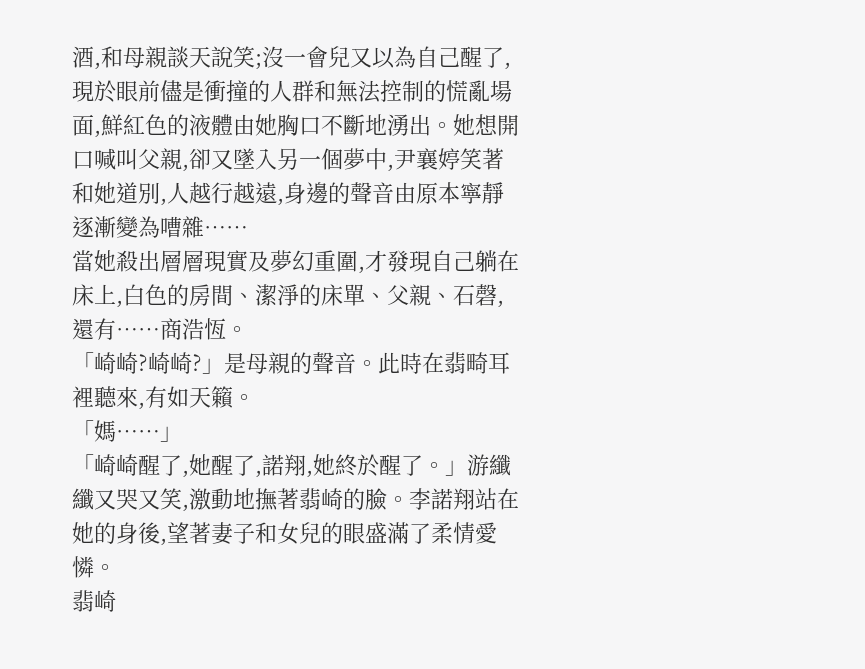酒,和母親談天說笑;沒一會兒又以為自己醒了,現於眼前儘是衝撞的人群和無法控制的慌亂場面,鮮紅色的液體由她胸口不斷地湧出。她想開口喊叫父親,卻又墜入另一個夢中,尹襄婷笑著和她道別,人越行越遠,身邊的聲音由原本寧靜逐漸變為嘈雜……
當她殺出層層現實及夢幻重圍,才發現自己躺在床上,白色的房間、潔淨的床單、父親、石磬,還有……商浩恆。
「崎崎?崎崎?」是母親的聲音。此時在翡畸耳裡聽來,有如天籟。
「媽……」
「崎崎醒了,她醒了,諾翔,她終於醒了。」游纖纖又哭又笑,激動地撫著翡崎的臉。李諾翔站在她的身後,望著妻子和女兒的眼盛滿了柔情愛憐。
翡崎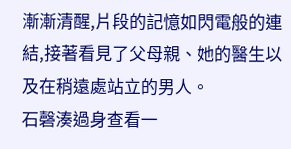漸漸清醒,片段的記憶如閃電般的連結,接著看見了父母親、她的醫生以及在稍遠處站立的男人。
石磬湊過身查看一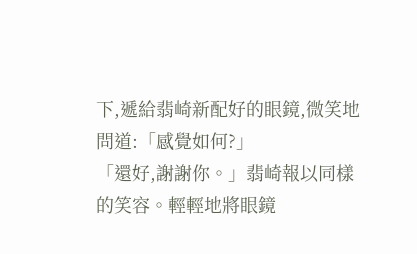下,遞給翡崎新配好的眼鏡,微笑地問道:「感覺如何?」
「還好,謝謝你。」翡崎報以同樣的笑容。輕輕地將眼鏡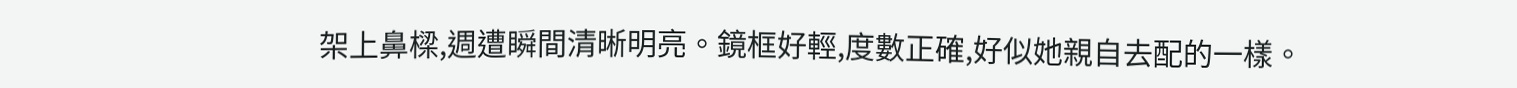架上鼻樑,週遭瞬間清晰明亮。鏡框好輕,度數正確,好似她親自去配的一樣。